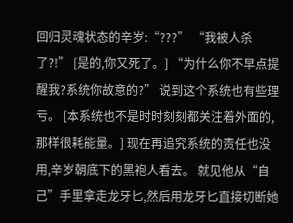回归灵魂状态的辛岁:“???” “我被人杀了?!” [是的,你又死了。] “为什么你不早点提醒我?系统你故意的?” 说到这个系统也有些理亏。 [本系统也不是时时刻刻都关注着外面的,那样很耗能量。] 现在再追究系统的责任也没用,辛岁朝底下的黑袍人看去。 就见他从“自己”手里拿走龙牙匕,然后用龙牙匕直接切断她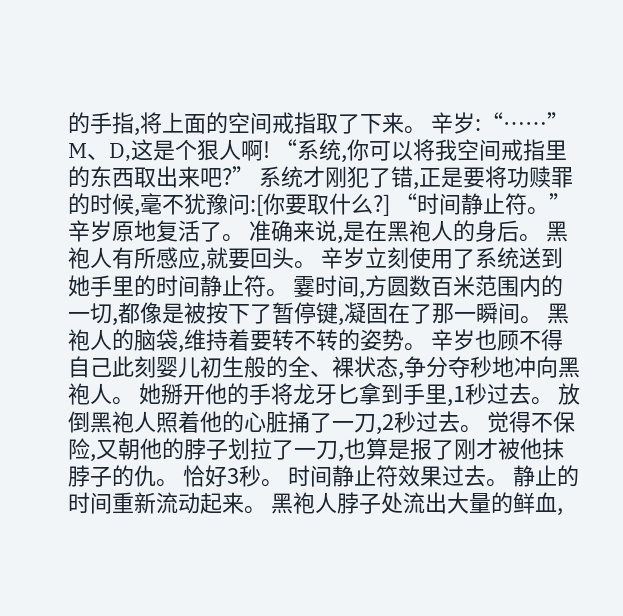的手指,将上面的空间戒指取了下来。 辛岁:“……” M、D,这是个狠人啊! “系统,你可以将我空间戒指里的东西取出来吧?” 系统才刚犯了错,正是要将功赎罪的时候,毫不犹豫问:[你要取什么?] “时间静止符。” 辛岁原地复活了。 准确来说,是在黑袍人的身后。 黑袍人有所感应,就要回头。 辛岁立刻使用了系统送到她手里的时间静止符。 霎时间,方圆数百米范围内的一切,都像是被按下了暂停键,凝固在了那一瞬间。 黑袍人的脑袋,维持着要转不转的姿势。 辛岁也顾不得自己此刻婴儿初生般的全、裸状态,争分夺秒地冲向黑袍人。 她掰开他的手将龙牙匕拿到手里,1秒过去。 放倒黑袍人照着他的心脏捅了一刀,2秒过去。 觉得不保险,又朝他的脖子划拉了一刀,也算是报了刚才被他抹脖子的仇。 恰好3秒。 时间静止符效果过去。 静止的时间重新流动起来。 黑袍人脖子处流出大量的鲜血,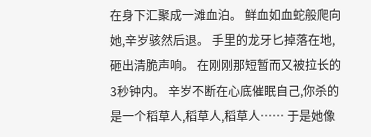在身下汇聚成一滩血泊。 鲜血如血蛇般爬向她,辛岁骇然后退。 手里的龙牙匕掉落在地,砸出清脆声响。 在刚刚那短暂而又被拉长的3秒钟内。 辛岁不断在心底催眠自己,你杀的是一个稻草人,稻草人,稻草人…… 于是她像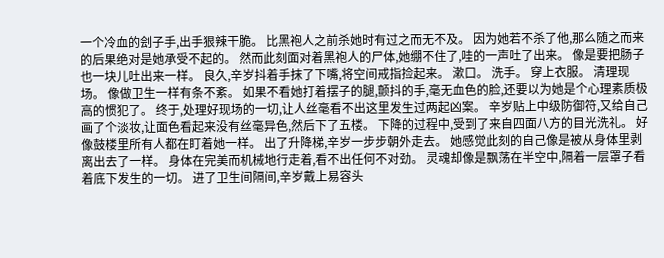一个冷血的刽子手,出手狠辣干脆。 比黑袍人之前杀她时有过之而无不及。 因为她若不杀了他,那么随之而来的后果绝对是她承受不起的。 然而此刻面对着黑袍人的尸体,她绷不住了,哇的一声吐了出来。 像是要把肠子也一块儿吐出来一样。 良久,辛岁抖着手抹了下嘴,将空间戒指捡起来。 漱口。 洗手。 穿上衣服。 清理现场。 像做卫生一样有条不紊。 如果不看她打着摆子的腿,颤抖的手,毫无血色的脸,还要以为她是个心理素质极高的惯犯了。 终于,处理好现场的一切,让人丝毫看不出这里发生过两起凶案。 辛岁贴上中级防御符,又给自己画了个淡妆,让面色看起来没有丝毫异色,然后下了五楼。 下降的过程中,受到了来自四面八方的目光洗礼。 好像鼓楼里所有人都在盯着她一样。 出了升降梯,辛岁一步步朝外走去。 她感觉此刻的自己像是被从身体里剥离出去了一样。 身体在完美而机械地行走着,看不出任何不对劲。 灵魂却像是飘荡在半空中,隔着一层罩子看着底下发生的一切。 进了卫生间隔间,辛岁戴上易容头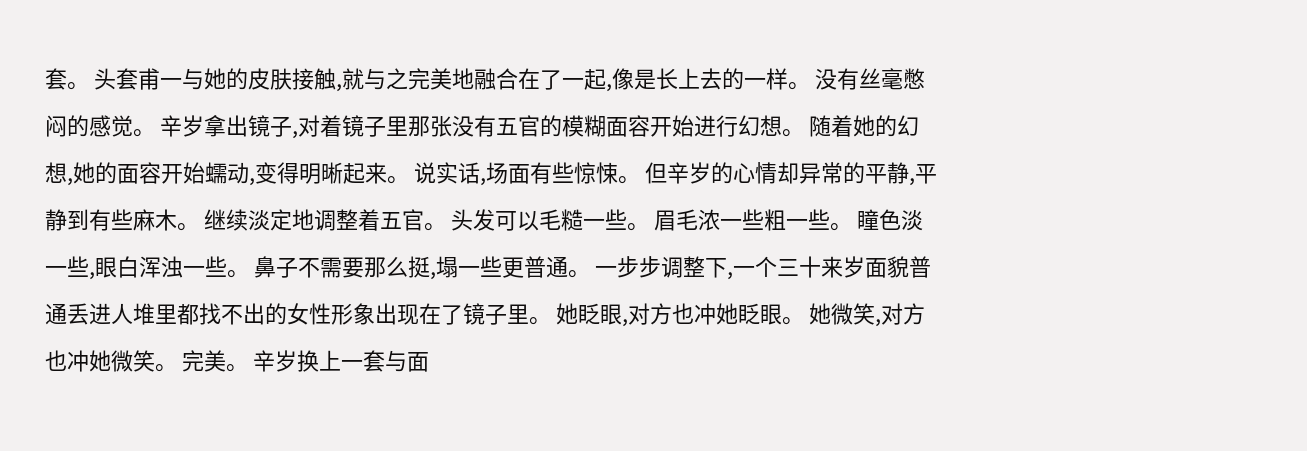套。 头套甫一与她的皮肤接触,就与之完美地融合在了一起,像是长上去的一样。 没有丝毫憋闷的感觉。 辛岁拿出镜子,对着镜子里那张没有五官的模糊面容开始进行幻想。 随着她的幻想,她的面容开始蠕动,变得明晰起来。 说实话,场面有些惊悚。 但辛岁的心情却异常的平静,平静到有些麻木。 继续淡定地调整着五官。 头发可以毛糙一些。 眉毛浓一些粗一些。 瞳色淡一些,眼白浑浊一些。 鼻子不需要那么挺,塌一些更普通。 一步步调整下,一个三十来岁面貌普通丢进人堆里都找不出的女性形象出现在了镜子里。 她眨眼,对方也冲她眨眼。 她微笑,对方也冲她微笑。 完美。 辛岁换上一套与面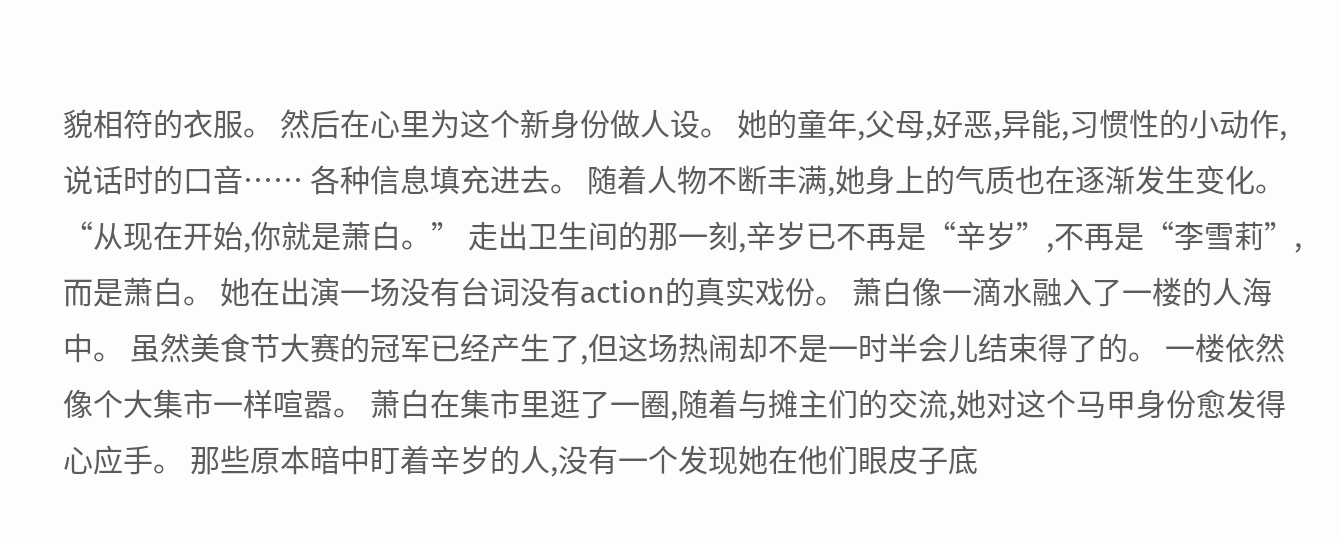貌相符的衣服。 然后在心里为这个新身份做人设。 她的童年,父母,好恶,异能,习惯性的小动作,说话时的口音…… 各种信息填充进去。 随着人物不断丰满,她身上的气质也在逐渐发生变化。 “从现在开始,你就是萧白。” 走出卫生间的那一刻,辛岁已不再是“辛岁”,不再是“李雪莉”,而是萧白。 她在出演一场没有台词没有action的真实戏份。 萧白像一滴水融入了一楼的人海中。 虽然美食节大赛的冠军已经产生了,但这场热闹却不是一时半会儿结束得了的。 一楼依然像个大集市一样喧嚣。 萧白在集市里逛了一圈,随着与摊主们的交流,她对这个马甲身份愈发得心应手。 那些原本暗中盯着辛岁的人,没有一个发现她在他们眼皮子底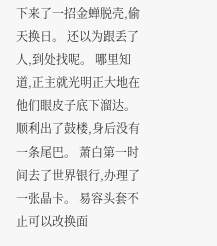下来了一招金蝉脱壳,偷天换日。 还以为跟丢了人,到处找呢。 哪里知道,正主就光明正大地在他们眼皮子底下溜达。 顺利出了鼓楼,身后没有一条尾巴。 萧白第一时间去了世界银行,办理了一张晶卡。 易容头套不止可以改换面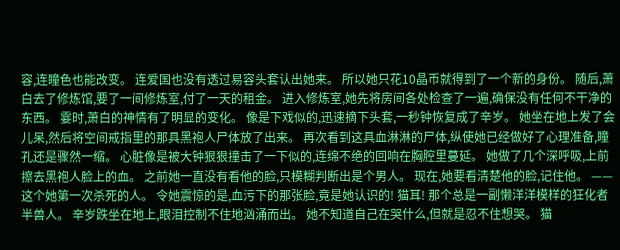容,连瞳色也能改变。 连爱国也没有透过易容头套认出她来。 所以她只花10晶币就得到了一个新的身份。 随后,萧白去了修炼馆,要了一间修炼室,付了一天的租金。 进入修炼室,她先将房间各处检查了一遍,确保没有任何不干净的东西。 霎时,萧白的神情有了明显的变化。 像是下戏似的,迅速摘下头套,一秒钟恢复成了辛岁。 她坐在地上发了会儿呆,然后将空间戒指里的那具黑袍人尸体放了出来。 再次看到这具血淋淋的尸体,纵使她已经做好了心理准备,瞳孔还是骤然一缩。 心脏像是被大钟狠狠撞击了一下似的,连绵不绝的回响在胸腔里蔓延。 她做了几个深呼吸,上前擦去黑袍人脸上的血。 之前她一直没有看他的脸,只模糊判断出是个男人。 现在,她要看清楚他的脸,记住他。 ——这个她第一次杀死的人。 令她震惊的是,血污下的那张脸,竟是她认识的! 猫耳! 那个总是一副懒洋洋模样的狂化者半兽人。 辛岁跌坐在地上,眼泪控制不住地汹涌而出。 她不知道自己在哭什么,但就是忍不住想哭。 猫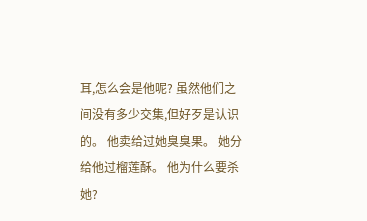耳,怎么会是他呢? 虽然他们之间没有多少交集,但好歹是认识的。 他卖给过她臭臭果。 她分给他过榴莲酥。 他为什么要杀她?